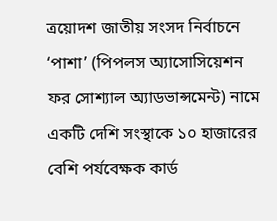ত্রয়োদশ জাতীয় সংসদ নির্বাচনে ‘পাশা’ (পিপলস অ্যাসোসিয়েশন ফর সোশ্যাল অ্যাডভান্সমেন্ট) নামে একটি দেশি সংস্থাকে ১০ হাজারের বেশি পর্যবেক্ষক কার্ড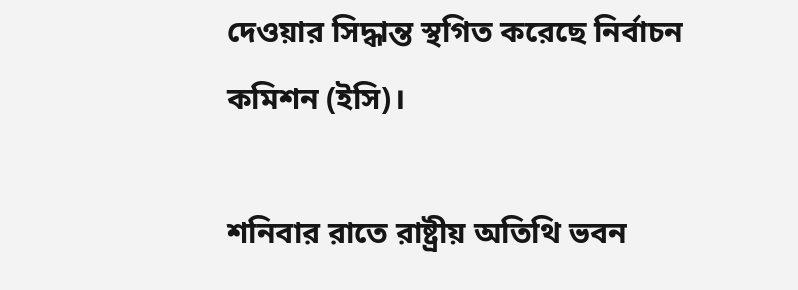দেওয়ার সিদ্ধান্ত স্থগিত করেছে নির্বাচন কমিশন (ইসি)।

শনিবার রাতে রাষ্ট্রীয় অতিথি ভবন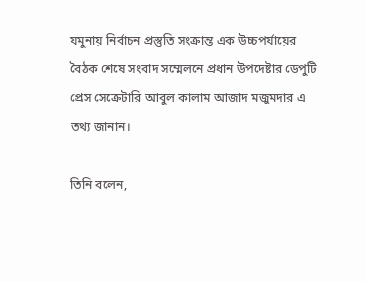যমুনায় নির্বাচন প্রস্তুতি সংক্রান্ত এক উচ্চপর্যায়ের বৈঠক শেষে সংবাদ সম্মেলনে প্রধান উপদেষ্টার ডেপুটি প্রেস সেক্রেটারি আবুল কালাম আজাদ মজুমদার এ তথ্য জানান।

তিনি বলেন,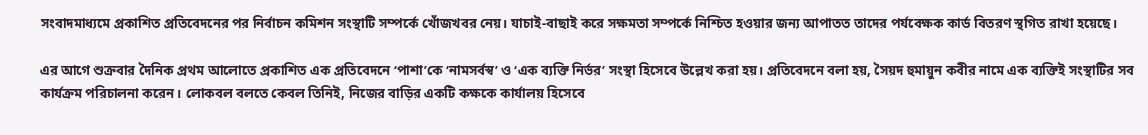সংবাদমাধ্যমে প্রকাশিত প্রতিবেদনের পর নির্বাচন কমিশন সংস্থাটি সম্পর্কে খোঁজখবর নেয়। যাচাই-বাছাই করে সক্ষমতা সম্পর্কে নিশ্চিত হওয়ার জন্য আপাতত তাদের পর্যবেক্ষক কার্ড বিতরণ স্থগিত রাখা হয়েছে।

এর আগে শুক্রবার দৈনিক প্রথম আলোতে প্রকাশিত এক প্রতিবেদনে ‘পাশা’কে ‘নামসর্বস্ব’ ও ‘এক ব্যক্তি নির্ভর’ সংস্থা হিসেবে উল্লেখ করা হয়। প্রতিবেদনে বলা হয়, সৈয়দ হুমায়ুন কবীর নামে এক ব্যক্তিই সংস্থাটির সব কার্যক্রম পরিচালনা করেন। লোকবল বলতে কেবল তিনিই, নিজের বাড়ির একটি কক্ষকে কার্যালয় হিসেবে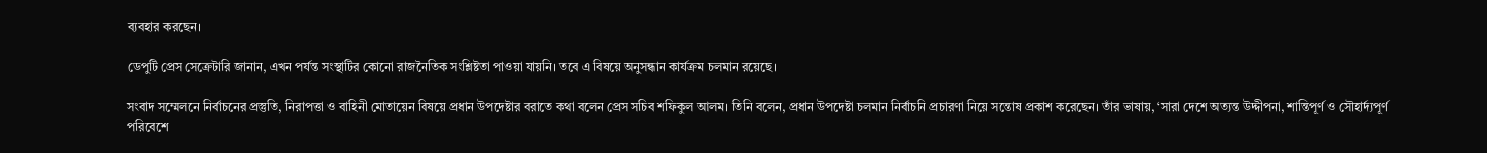ব্যবহার করছেন।

ডেপুটি প্রেস সেক্রেটারি জানান, এখন পর্যন্ত সংস্থাটির কোনো রাজনৈতিক সংশ্লিষ্টতা পাওয়া যায়নি। তবে এ বিষয়ে অনুসন্ধান কার্যক্রম চলমান রয়েছে।

সংবাদ সম্মেলনে নির্বাচনের প্রস্তুতি, নিরাপত্তা ও বাহিনী মোতায়েন বিষয়ে প্রধান উপদেষ্টার বরাতে কথা বলেন প্রেস সচিব শফিকুল আলম। তিনি বলেন, প্রধান উপদেষ্টা চলমান নির্বাচনি প্রচারণা নিয়ে সন্তোষ প্রকাশ করেছেন। তাঁর ভাষায়, ‘সারা দেশে অত্যন্ত উদ্দীপনা, শান্তিপূর্ণ ও সৌহার্দ্যপূর্ণ পরিবেশে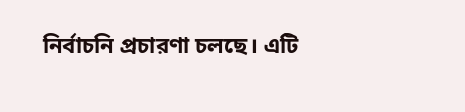নির্বাচনি প্রচারণা চলছে। এটি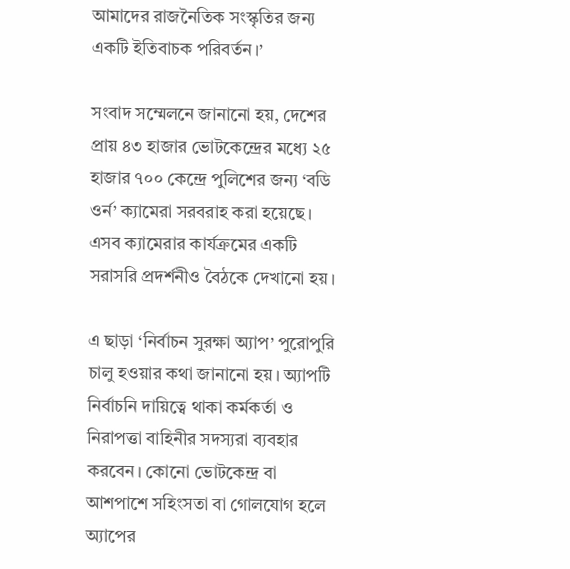আমাদের রাজনৈতিক সংস্কৃতির জন্য একটি ইতিবাচক পরিবর্তন।’

সংবাদ সম্মেলনে জানানো হয়, দেশের প্রায় ৪৩ হাজার ভোটকেন্দ্রের মধ্যে ২৫ হাজার ৭০০ কেন্দ্রে পুলিশের জন্য ‘বডি ওর্ন’ ক্যামেরা সরবরাহ করা হয়েছে। এসব ক্যামেরার কার্যক্রমের একটি সরাসরি প্রদর্শনীও বৈঠকে দেখানো হয়।

এ ছাড়া ‘নির্বাচন সুরক্ষা অ্যাপ’ পুরোপুরি চালু হওয়ার কথা জানানো হয়। অ্যাপটি নির্বাচনি দায়িত্বে থাকা কর্মকর্তা ও নিরাপত্তা বাহিনীর সদস্যরা ব্যবহার করবেন। কোনো ভোটকেন্দ্র বা আশপাশে সহিংসতা বা গোলযোগ হলে অ্যাপের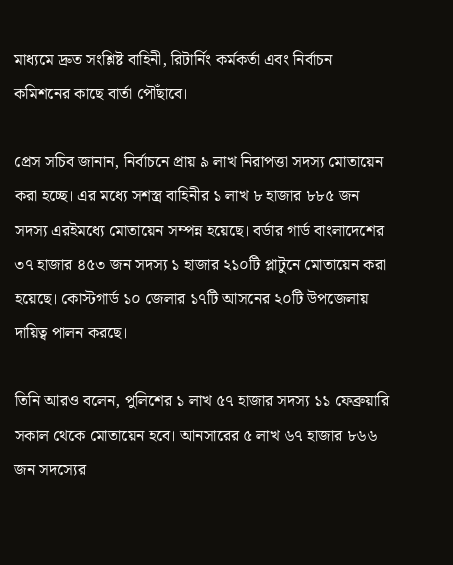মাধ্যমে দ্রুত সংশ্লিষ্ট বাহিনী, রিটার্নিং কর্মকর্তা এবং নির্বাচন কমিশনের কাছে বার্তা পৌঁছাবে।

প্রেস সচিব জানান, নির্বাচনে প্রায় ৯ লাখ নিরাপত্তা সদস্য মোতায়েন করা হচ্ছে। এর মধ্যে সশস্ত্র বাহিনীর ১ লাখ ৮ হাজার ৮৮৫ জন সদস্য এরইমধ্যে মোতায়েন সম্পন্ন হয়েছে। বর্ডার গার্ড বাংলাদেশের ৩৭ হাজার ৪৫৩ জন সদস্য ১ হাজার ২১০টি প্লাটুনে মোতায়েন করা হয়েছে। কোস্টগার্ড ১০ জেলার ১৭টি আসনের ২০টি উপজেলায় দায়িত্ব পালন করছে।

তিনি আরও বলেন, পুলিশের ১ লাখ ৫৭ হাজার সদস্য ১১ ফেব্রুয়ারি সকাল থেকে মোতায়েন হবে। আনসারের ৫ লাখ ৬৭ হাজার ৮৬৬ জন সদস্যের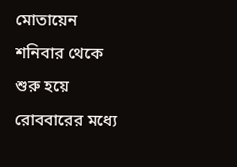মোতায়েন শনিবার থেকে শুরু হয়ে রোববারের মধ্যে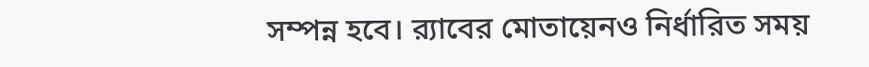সম্পন্ন হবে। র‍্যাবের মোতায়েনও নির্ধারিত সময়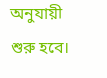অনুযায়ী শুরু হবে।